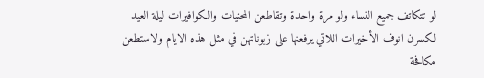لو تتكاتف جميع النساء ولو مرة واحدة وتقاطعن المحنيات والكوافيرات ليلة العيد لكسرن انوف الأخيرات اللاتي يرفعنها على زبوناتهن في مثل هذه الايام ولاستطعن مكافحة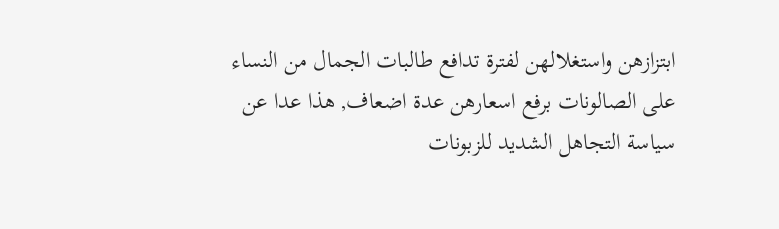ابتزازهن واستغلالهن لفترة تدافع طالبات الجمال من النساء على الصالونات برفع اسعارهن عدة اضعاف, هذا عدا عن سياسة التجاهل الشديد للزبونات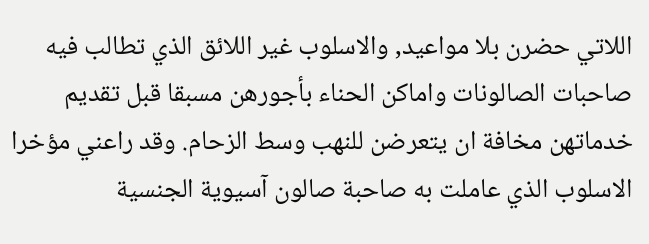اللاتي حضرن بلا مواعيد, والاسلوب غير اللائق الذي تطالب فيه صاحبات الصالونات واماكن الحناء بأجورهن مسبقا قبل تقديم خدماتهن مخافة ان يتعرضن للنهب وسط الزحام. وقد راعني مؤخرا الاسلوب الذي عاملت به صاحبة صالون آسيوية الجنسية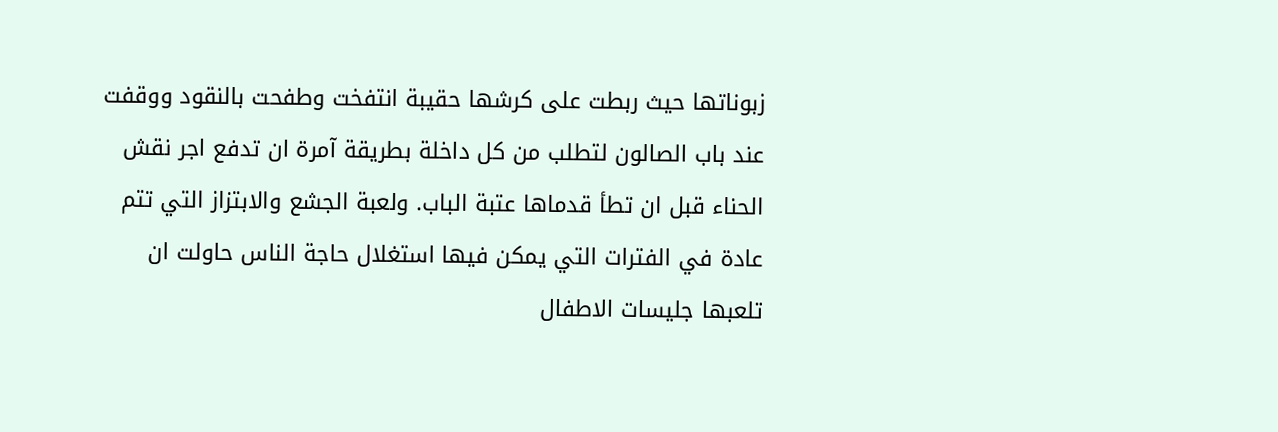زبوناتها حيث ربطت على كرشها حقيبة انتفخت وطفحت بالنقود ووقفت عند باب الصالون لتطلب من كل داخلة بطريقة آمرة ان تدفع اجر نقش الحناء قبل ان تطأ قدماها عتبة الباب. ولعبة الجشع والابتزاز التي تتم عادة في الفترات التي يمكن فيها استغلال حاجة الناس حاولت ان تلعبها جليسات الاطفال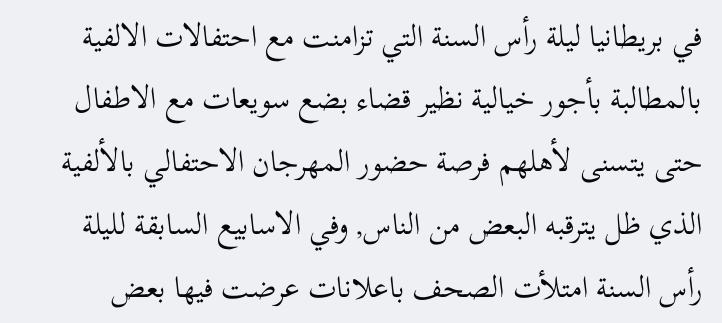في بريطانيا ليلة رأس السنة التي تزامنت مع احتفالات الالفية بالمطالبة بأجور خيالية نظير قضاء بضع سويعات مع الاطفال حتى يتسنى لأهلهم فرصة حضور المهرجان الاحتفالي بالألفية الذي ظل يترقبه البعض من الناس, وفي الاسابيع السابقة لليلة رأس السنة امتلأت الصحف باعلانات عرضت فيها بعض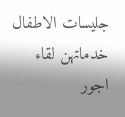جليسات الاطفال خدماتهن لقاء اجور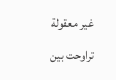غير معقولة تراوحت بين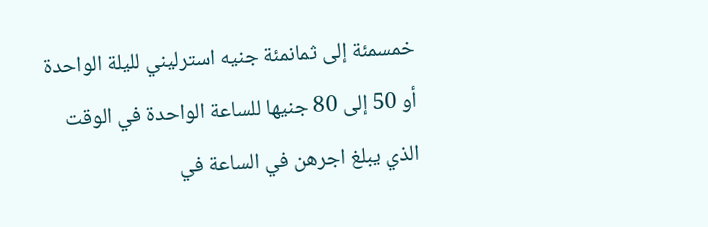خمسمئة إلى ثمانمئة جنيه استرليني لليلة الواحدة أو 50 إلى 80 جنيها للساعة الواحدة في الوقت الذي يبلغ اجرهن في الساعة في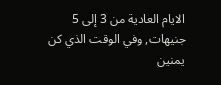الايام العادية من 3 إلى 5 جنيهات, وفي الوقت الذي كن يمنين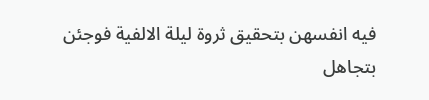فيه انفسهن بتحقيق ثروة ليلة الالفية فوجئن بتجاهل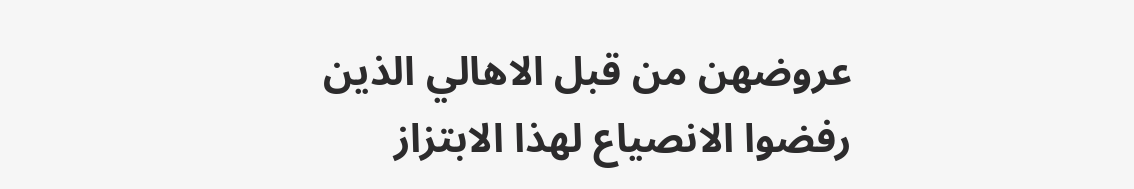عروضهن من قبل الاهالي الذين رفضوا الانصياع لهذا الابتزاز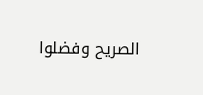الصريح وفضلوا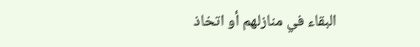البقاء في منازلهم أو اتخاذ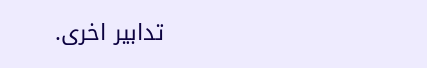تدابير اخرى.